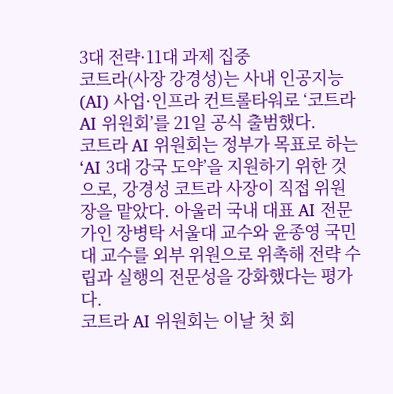3대 전략·11대 과제 집중
코트라(사장 강경성)는 사내 인공지능(AI) 사업·인프라 컨트롤타워로 ‘코트라 AI 위원회’를 21일 공식 출범했다.
코트라 AI 위원회는 정부가 목표로 하는 ‘AI 3대 강국 도약’을 지원하기 위한 것으로, 강경성 코트라 사장이 직접 위원장을 맡았다. 아울러 국내 대표 AI 전문가인 장병탁 서울대 교수와 윤종영 국민대 교수를 외부 위원으로 위촉해 전략 수립과 실행의 전문성을 강화했다는 평가다.
코트라 AI 위원회는 이날 첫 회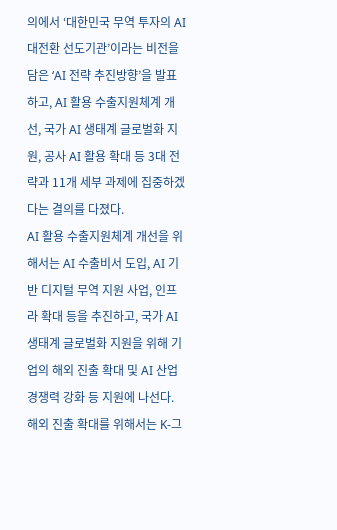의에서 ‘대한민국 무역 투자의 AI 대전환 선도기관’이라는 비전을 담은 ‘AI 전략 추진방향’을 발표하고, AI 활용 수출지원체계 개선, 국가 AI 생태계 글로벌화 지원, 공사 AI 활용 확대 등 3대 전략과 11개 세부 과제에 집중하겠다는 결의를 다졌다.
AI 활용 수출지원체계 개선을 위해서는 AI 수출비서 도입, AI 기반 디지털 무역 지원 사업, 인프라 확대 등을 추진하고, 국가 AI 생태계 글로벌화 지원을 위해 기업의 해외 진출 확대 및 AI 산업 경쟁력 강화 등 지원에 나선다.
해외 진출 확대를 위해서는 K-그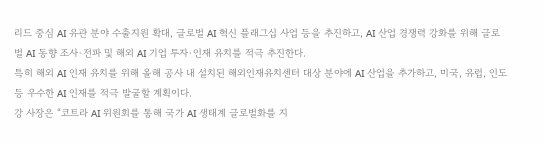리드 중심 AI 유관 분야 수출지원 확대, 글로벌 AI 혁신 플래그십 사업 등을 추진하고, AI 산업 경쟁력 강화를 위해 글로벌 AI 동향 조사·전파 및 해외 AI 기업 투자·인재 유치를 적극 추진한다.
특히 해외 AI 인재 유치를 위해 올해 공사 내 설치된 해외인재유치센터 대상 분야에 AI 산업을 추가하고, 미국, 유럽, 인도 등 우수한 AI 인재를 적극 발굴할 계획이다.
강 사장은 “코트라 AI 위원회를 통해 국가 AI 생태계 글로벌화를 지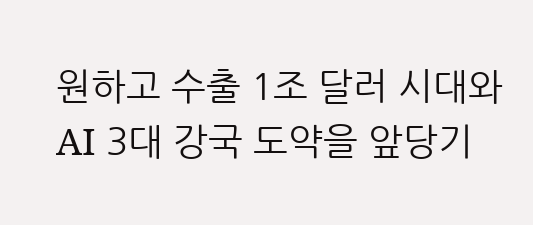원하고 수출 1조 달러 시대와 AI 3대 강국 도약을 앞당기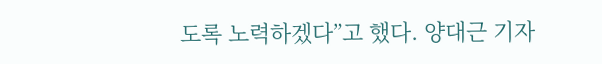도록 노력하겠다”고 했다. 양대근 기자